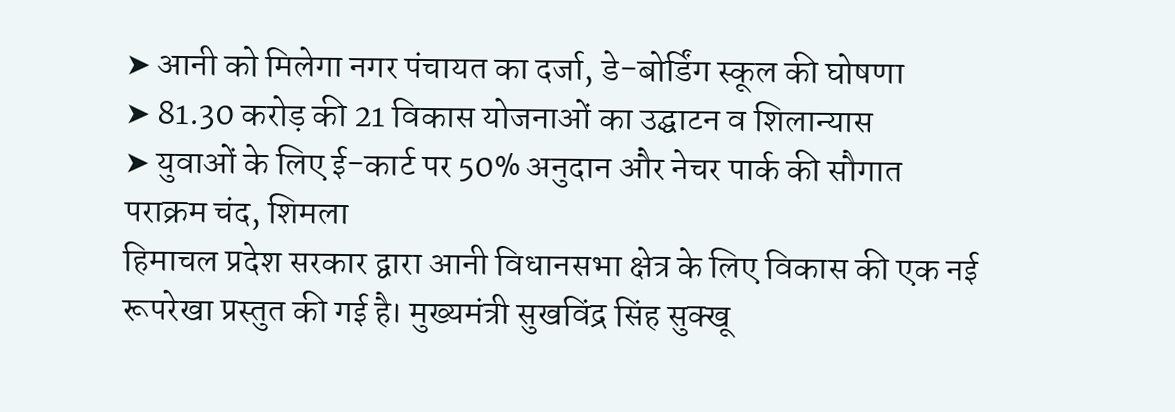➤ आनी को मिलेगा नगर पंचायत का दर्जा, डे-बोर्डिंग स्कूल की घोषणा
➤ 81.30 करोड़ की 21 विकास योजनाओं का उद्घाटन व शिलान्यास
➤ युवाओं के लिए ई-कार्ट पर 50% अनुदान और नेचर पार्क की सौगात
पराक्रम चंद, शिमला
हिमाचल प्रदेश सरकार द्वारा आनी विधानसभा क्षेत्र के लिए विकास की एक नई रूपरेखा प्रस्तुत की गई है। मुख्यमंत्री सुखविंद्र सिंह सुक्खू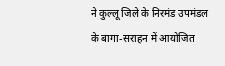ने कुल्लू जिले के निरमंड उपमंडल के बागा-सराहन में आयोजित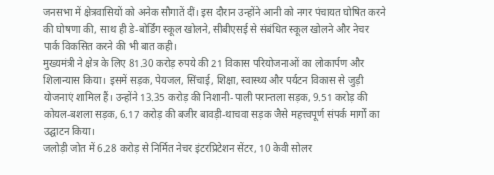जनसभा में क्षेत्रवासियों को अनेक सौगातें दीं। इस दौरान उन्होंने आनी को नगर पंचायत घोषित करने की घोषणा की, साथ ही डे-बोर्डिंग स्कूल खोलने, सीबीएसई से संबंधित स्कूल खोलने और नेचर पार्क विकसित करने की भी बात कही।
मुख्यमंत्री ने क्षेत्र के लिए 81.30 करोड़ रुपये की 21 विकास परियोजनाओं का लोकार्पण और शिलान्यास किया। इसमें सड़क, पेयजल, सिंचाई, शिक्षा, स्वास्थ्य और पर्यटन विकास से जुड़ी योजनाएं शामिल हैं। उन्होंने 13.35 करोड़ की निशानी-पाली परान्तला सड़क, 9.51 करोड़ की कोयल-बशला सड़क, 6.17 करोड़ की बजीर बावड़ी-थाचवा सड़क जैसे महत्त्वपूर्ण संपर्क मार्गों का उद्घाटन किया।
जलोड़ी जोत में 6.28 करोड़ से निर्मित नेचर इंटरप्रिटेशन सेंटर, 10 केवी सोलर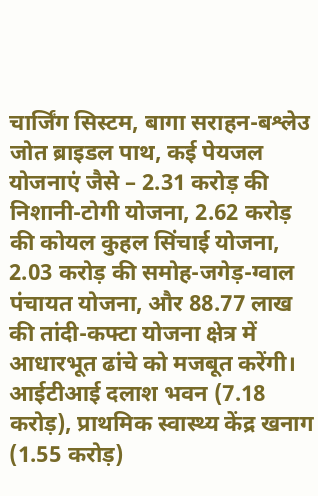चार्जिंग सिस्टम, बागा सराहन-बश्लेउ जोत ब्राइडल पाथ, कई पेयजल योजनाएं जैसे – 2.31 करोड़ की निशानी-टोगी योजना, 2.62 करोड़ की कोयल कुहल सिंचाई योजना, 2.03 करोड़ की समोह-जगेड़-ग्वाल पंचायत योजना, और 88.77 लाख की तांदी-कफ्टा योजना क्षेत्र में आधारभूत ढांचे को मजबूत करेंगी।
आईटीआई दलाश भवन (7.18 करोड़), प्राथमिक स्वास्थ्य केंद्र खनाग (1.55 करोड़)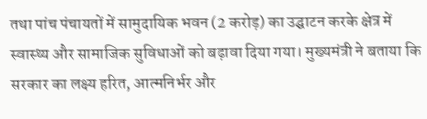तथा पांच पंचायतों में सामुदायिक भवन (2 करोड़) का उद्घाटन करके क्षेत्र में स्वास्थ्य और सामाजिक सुविधाओं को बढ़ावा दिया गया। मुख्यमंत्री ने बताया कि सरकार का लक्ष्य हरित, आत्मनिर्भर और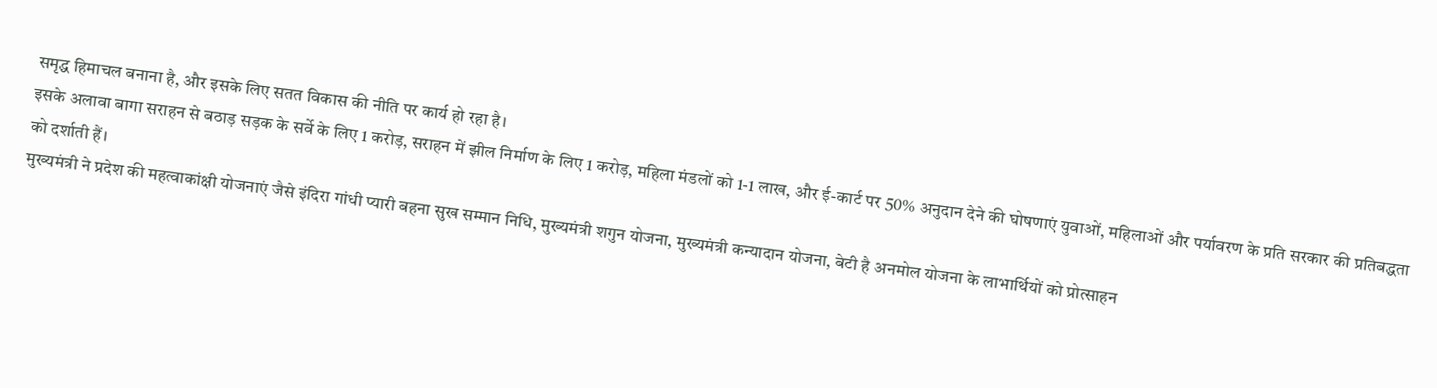समृद्ध हिमाचल बनाना है, और इसके लिए सतत विकास की नीति पर कार्य हो रहा है।
इसके अलावा बागा सराहन से बठाड़ सड़क के सर्वे के लिए 1 करोड़, सराहन में झील निर्माण के लिए 1 करोड़, महिला मंडलों को 1-1 लाख, और ई-कार्ट पर 50% अनुदान देने की घोषणाएं युवाओं, महिलाओं और पर्यावरण के प्रति सरकार की प्रतिबद्धता को दर्शाती हैं।
मुख्यमंत्री ने प्रदेश की महत्वाकांक्षी योजनाएं जैसे इंदिरा गांधी प्यारी बहना सुख सम्मान निधि, मुख्यमंत्री शगुन योजना, मुख्यमंत्री कन्यादान योजना, बेटी है अनमोल योजना के लाभार्थियों को प्रोत्साहन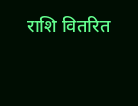राशि वितरित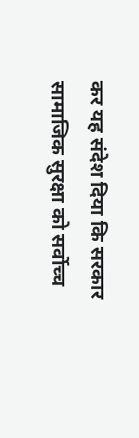कर यह संदेश दिया कि सरकार सामाजिक सुरक्षा को सर्वोच्च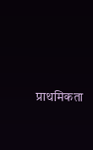प्राथमिकता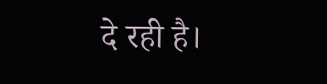दे रही है।